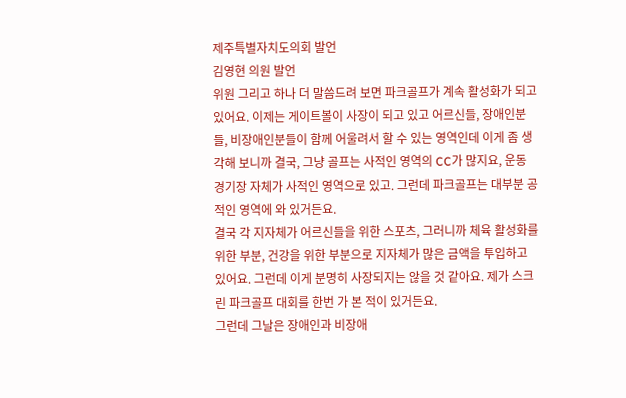제주특별자치도의회 발언
김영현 의원 발언
위원 그리고 하나 더 말씀드려 보면 파크골프가 계속 활성화가 되고 있어요. 이제는 게이트볼이 사장이 되고 있고 어르신들, 장애인분들, 비장애인분들이 함께 어울려서 할 수 있는 영역인데 이게 좀 생각해 보니까 결국, 그냥 골프는 사적인 영역의 CC가 많지요, 운동 경기장 자체가 사적인 영역으로 있고. 그런데 파크골프는 대부분 공적인 영역에 와 있거든요.
결국 각 지자체가 어르신들을 위한 스포츠, 그러니까 체육 활성화를 위한 부분, 건강을 위한 부분으로 지자체가 많은 금액을 투입하고 있어요. 그런데 이게 분명히 사장되지는 않을 것 같아요. 제가 스크린 파크골프 대회를 한번 가 본 적이 있거든요.
그런데 그날은 장애인과 비장애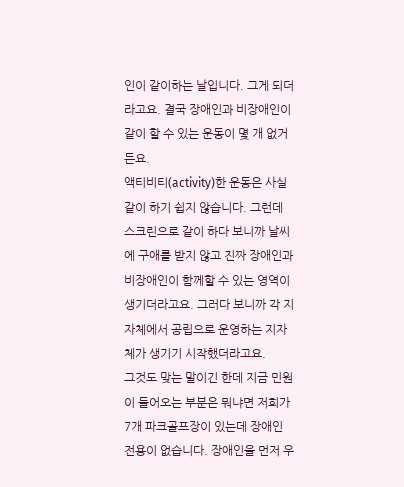인이 같이하는 날입니다. 그게 되더라고요. 결국 장애인과 비장애인이 같이 할 수 있는 운동이 몇 개 없거든요.
액티비티(activity)한 운동은 사실 같이 하기 쉽지 않습니다. 그런데 스크린으로 같이 하다 보니까 날씨에 구애를 받지 않고 진짜 장애인과 비장애인이 함께할 수 있는 영역이 생기더라고요. 그러다 보니까 각 지자체에서 공립으로 운영하는 지자체가 생기기 시작했더라고요.
그것도 맞는 말이긴 한데 지금 민원이 들어오는 부분은 뭐냐면 저희가 7개 파크골프장이 있는데 장애인 전용이 없습니다. 장애인을 먼저 우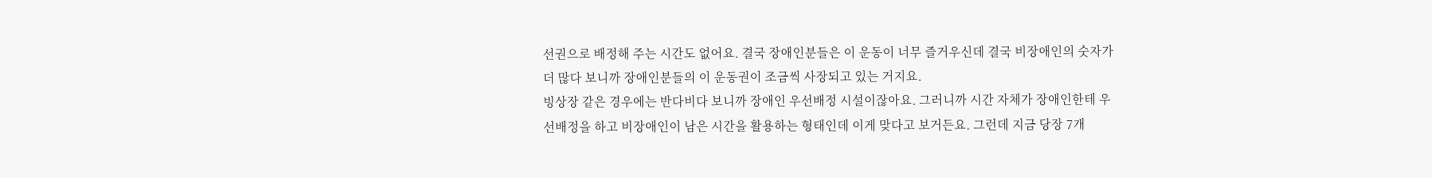선권으로 배정해 주는 시간도 없어요. 결국 장애인분들은 이 운동이 너무 즐거우신데 결국 비장애인의 숫자가 더 많다 보니까 장애인분들의 이 운동권이 조금씩 사장되고 있는 거지요.
빙상장 같은 경우에는 반다비다 보니까 장애인 우선배정 시설이잖아요. 그러니까 시간 자체가 장애인한테 우선배정을 하고 비장애인이 남은 시간을 활용하는 형태인데 이게 맞다고 보거든요. 그런데 지금 당장 7개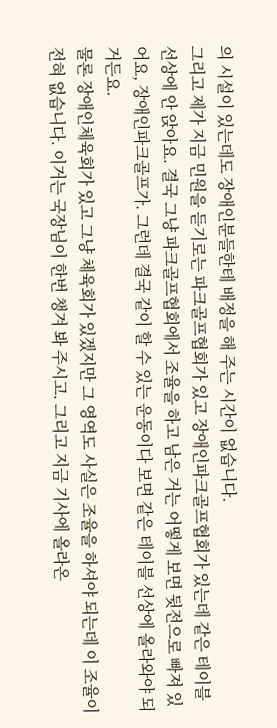의 시설이 있는데도 장애인분들한테 배정을 해 주는 시간이 없습니다.
그리고 제가 지금 민원을 듣기로는 파크골프협회가 있고 장애인파크골프협회가 있는데 같은 테이블 선상에 안 앉아요. 결국 그냥 파크골프협회에서 조율을 하고 남은 거는 어떻게 보면 뒷전으로 빠져 있어요, 장애인파크골프가. 그런데 결국 같이 할 수 있는 운동이다 보면 같은 테이블 선상에 올라와야 되거든요.
물론 장애인체육회가 있고 그냥 체육회가 있겠지만 그 영역도 사실은 조율을 하셔야 되는데 이 조율이 전혀 없습니다. 이거는 국장님이 한번 챙겨 봐 주시고. 그리고 지금 기사에 올라온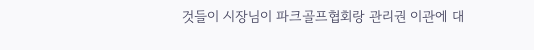것들이 시장님이 파크골프협회랑 관리권 이관에 대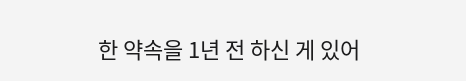한 약속을 1년 전 하신 게 있어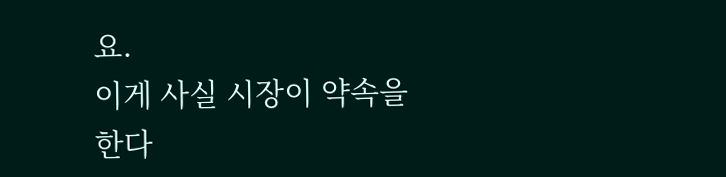요.
이게 사실 시장이 약속을 한다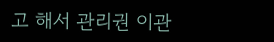고 해서 관리권 이관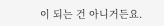이 되는 건 아니거든요.